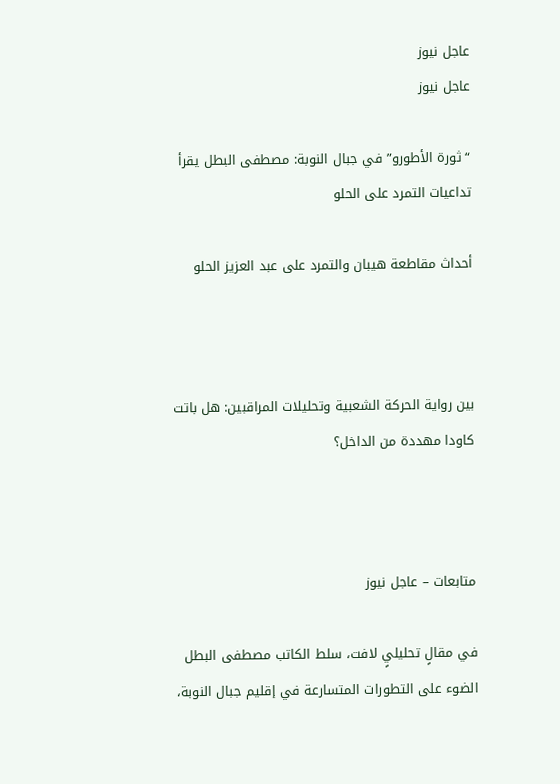عاجل نيوز
عاجل نيوز

“ثورة الأطورو” في جبال النوبة: مصطفى البطل يقرأ تداعيات التمرد على الحلو

أحداث مقاطعة هيبان والتمرد على عبد العزيز الحلو



بين رواية الحركة الشعبية وتحليلات المراقبين: هل باتت كاودا مهددة من الداخل؟



متابعات – عاجل نيوز

في مقالٍ تحليليٍ لافت، سلط الكاتب مصطفى البطل الضوء على التطورات المتسارعة في إقليم جبال النوبة،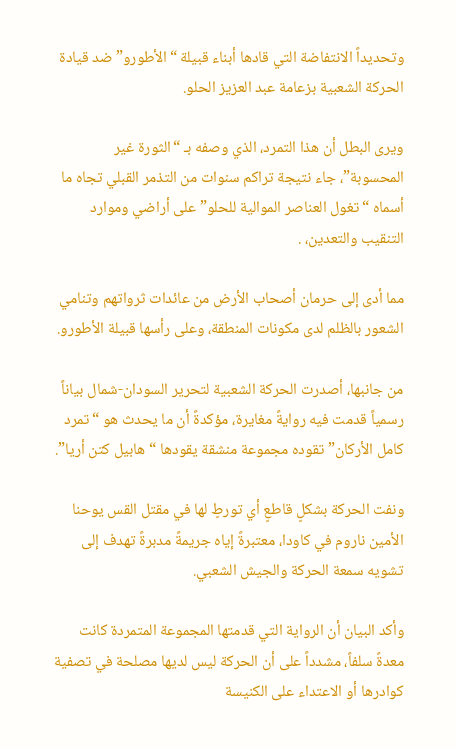وتحديداً الانتفاضة التي قادها أبناء قبيلة “الأطورو” ضد قيادة الحركة الشعبية بزعامة عبد العزيز الحلو.

ويرى البطل أن هذا التمرد، الذي وصفه بـ “الثورة غير المحسوبة”، جاء نتيجة تراكم سنوات من التذمر القبلي تجاه ما أسماه “تغول العناصر الموالية للحلو” على أراضي وموارد التنقيب والتعدين، .

مما أدى إلى حرمان أصحاب الأرض من عائدات ثرواتهم وتنامي الشعور بالظلم لدى مكونات المنطقة، وعلى رأسها قبيلة الأطورو.

من جانبها، أصدرت الحركة الشعبية لتحرير السودان-شمال بياناً رسمياً قدمت فيه روايةً مغايرة، مؤكدةً أن ما يحدث هو “تمرد كامل الأركان” تقوده مجموعة منشقة يقودها “هابيل كتن أريا”.

ونفت الحركة بشكلٍ قاطعٍ أي تورطٍ لها في مقتل القس يوحنا الأمين ناروم في كاودا، معتبرةً إياه جريمةً مدبرةً تهدف إلى تشويه سمعة الحركة والجيش الشعبي.

وأكد البيان أن الرواية التي قدمتها المجموعة المتمردة كانت معدةً سلفاً، مشدداً على أن الحركة ليس لديها مصلحة في تصفية كوادرها أو الاعتداء على الكنيسة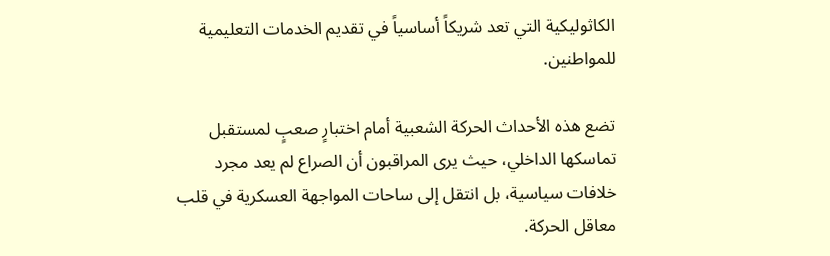الكاثوليكية التي تعد شريكاً أساسياً في تقديم الخدمات التعليمية للمواطنين.

تضع هذه الأحداث الحركة الشعبية أمام اختبارٍ صعبٍ لمستقبل تماسكها الداخلي، حيث يرى المراقبون أن الصراع لم يعد مجرد خلافات سياسية، بل انتقل إلى ساحات المواجهة العسكرية في قلب معاقل الحركة.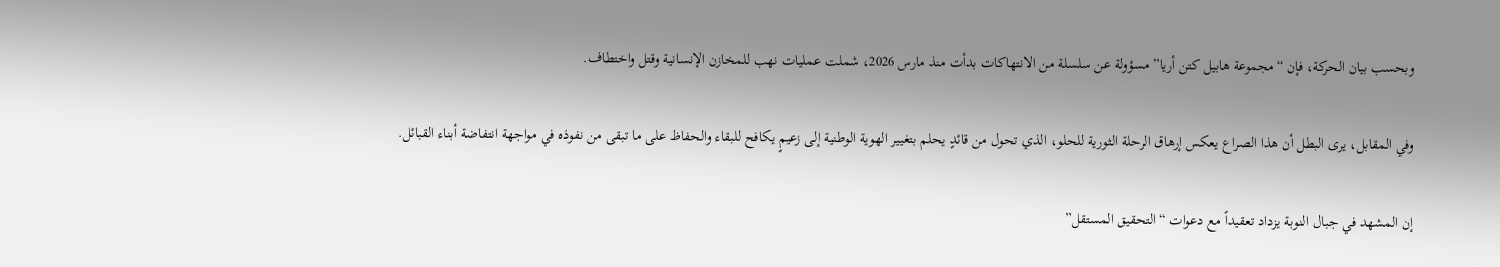وبحسب بيان الحركة، فإن “مجموعة هابيل كتن أريا” مسؤولة عن سلسلة من الانتهاكات بدأت منذ مارس 2026، شملت عمليات نهب للمخازن الإنسانية وقتل واختطاف.

وفي المقابل، يرى البطل أن هذا الصراع يعكس إرهاق الرحلة الثورية للحلو، الذي تحول من قائدٍ يحلم بتغيير الهوية الوطنية إلى زعيمٍ يكافح للبقاء والحفاظ على ما تبقى من نفوذه في مواجهة انتفاضة أبناء القبائل.

إن المشهد في جبال النوبة يزداد تعقيداً مع دعوات “التحقيق المستقل”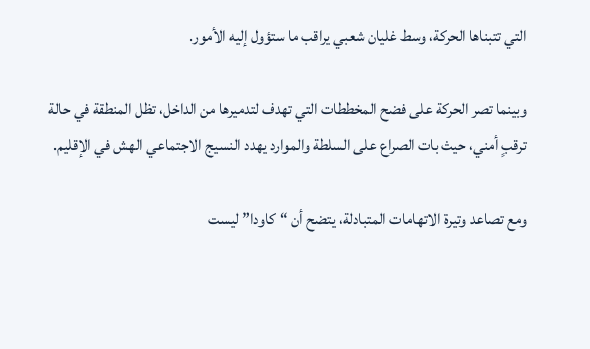التي تتبناها الحركة، وسط غليان شعبي يراقب ما ستؤول إليه الأمور.

وبينما تصر الحركة على فضح المخططات التي تهدف لتدميرها من الداخل، تظل المنطقة في حالة ترقبٍ أمني، حيث بات الصراع على السلطة والموارد يهدد النسيج الاجتماعي الهش في الإقليم.

ومع تصاعد وتيرة الاتهامات المتبادلة، يتضح أن “كاودا” ليست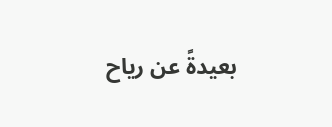بعيدةً عن رياح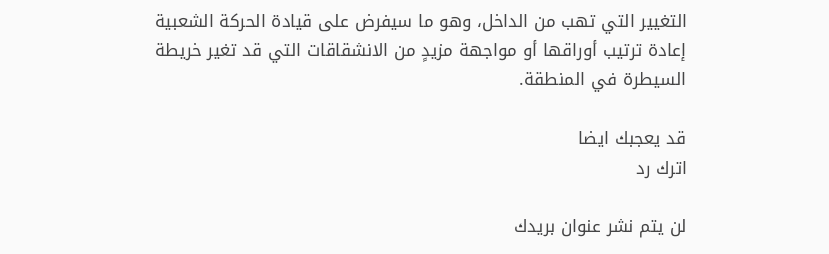التغيير التي تهب من الداخل، وهو ما سيفرض على قيادة الحركة الشعبية إعادة ترتيب أوراقها أو مواجهة مزيدٍ من الانشقاقات التي قد تغير خريطة السيطرة في المنطقة.

قد يعجبك ايضا
اترك رد

لن يتم نشر عنوان بريدك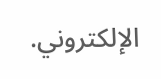الإلكتروني.